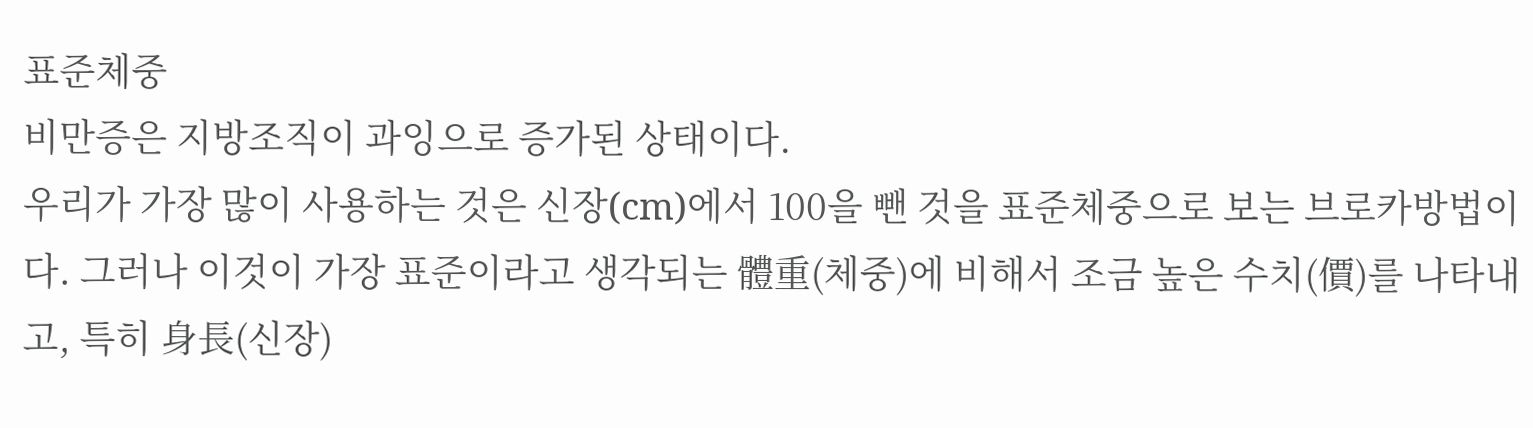표준체중
비만증은 지방조직이 과잉으로 증가된 상태이다.
우리가 가장 많이 사용하는 것은 신장(cm)에서 100을 뺀 것을 표준체중으로 보는 브로카방법이다. 그러나 이것이 가장 표준이라고 생각되는 體重(체중)에 비해서 조금 높은 수치(價)를 나타내고, 특히 身長(신장)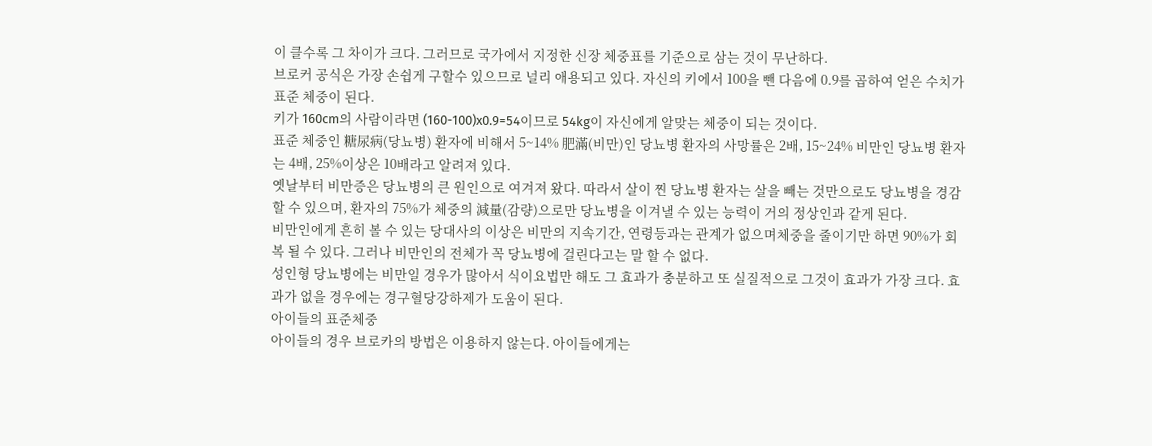이 클수록 그 차이가 크다. 그러므로 국가에서 지정한 신장 체중표를 기준으로 삼는 것이 무난하다.
브로커 공식은 가장 손쉽게 구할수 있으므로 널리 애용되고 있다. 자신의 키에서 100을 뺀 다음에 0.9를 곱하여 얻은 수치가 표준 체중이 된다.
키가 160cm의 사람이라면 (160-100)x0.9=54이므로 54kg이 자신에게 알맞는 체중이 되는 것이다.
표준 체중인 糖尿病(당뇨병) 환자에 비해서 5~14% 肥滿(비만)인 당뇨병 환자의 사망률은 2배, 15~24% 비만인 당뇨병 환자는 4배, 25%이상은 10배라고 알려져 있다.
옛날부터 비만증은 당뇨병의 큰 원인으로 여겨져 왔다. 따라서 살이 찐 당뇨병 환자는 살을 빼는 것만으로도 당뇨병을 경감할 수 있으며, 환자의 75%가 체중의 減量(감량)으로만 당뇨병을 이겨낼 수 있는 능력이 거의 정상인과 같게 된다.
비만인에게 흔히 볼 수 있는 당대사의 이상은 비만의 지속기간, 연령등과는 관계가 없으며체중을 줄이기만 하면 90%가 회복 될 수 있다. 그러나 비만인의 전체가 꼭 당뇨병에 걸린다고는 말 할 수 없다.
성인형 당뇨병에는 비만일 경우가 많아서 식이요법만 해도 그 효과가 충분하고 또 실질적으로 그것이 효과가 가장 크다. 효과가 없을 경우에는 경구혈당강하제가 도움이 된다.
아이들의 표준체중
아이들의 경우 브로카의 방법은 이용하지 않는다. 아이들에게는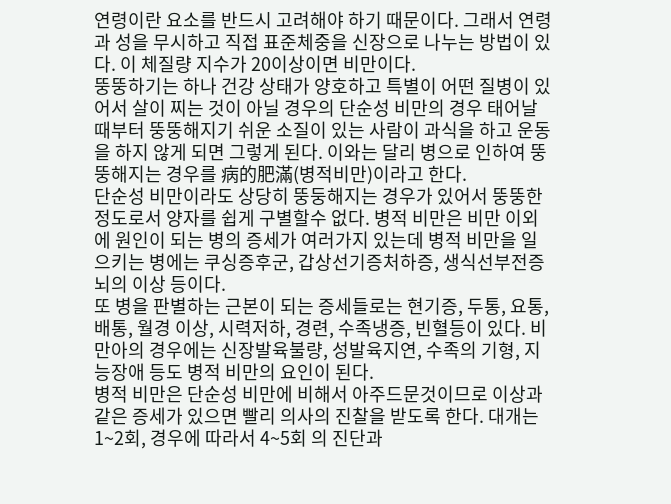연령이란 요소를 반드시 고려해야 하기 때문이다. 그래서 연령과 성을 무시하고 직접 표준체중을 신장으로 나누는 방법이 있다. 이 체질량 지수가 20이상이면 비만이다.
뚱뚱하기는 하나 건강 상태가 양호하고 특별이 어떤 질병이 있어서 살이 찌는 것이 아닐 경우의 단순성 비만의 경우 태어날때부터 뚱뚱해지기 쉬운 소질이 있는 사람이 과식을 하고 운동을 하지 않게 되면 그렇게 된다. 이와는 달리 병으로 인하여 뚱뚱해지는 경우를 病的肥滿(병적비만)이라고 한다.
단순성 비만이라도 상당히 뚱둥해지는 경우가 있어서 뚱뚱한 정도로서 양자를 쉽게 구별할수 없다. 병적 비만은 비만 이외에 원인이 되는 병의 증세가 여러가지 있는데 병적 비만을 일으키는 병에는 쿠싱증후군, 갑상선기증처하증, 생식선부전증 뇌의 이상 등이다.
또 병을 판별하는 근본이 되는 증세들로는 현기증, 두통, 요통, 배통, 월경 이상, 시력저하, 경련, 수족냉증, 빈혈등이 있다. 비만아의 경우에는 신장발육불량, 성발육지연, 수족의 기형, 지능장애 등도 병적 비만의 요인이 된다.
병적 비만은 단순성 비만에 비해서 아주드문것이므로 이상과 같은 증세가 있으면 빨리 의사의 진찰을 받도록 한다. 대개는 1~2회, 경우에 따라서 4~5회 의 진단과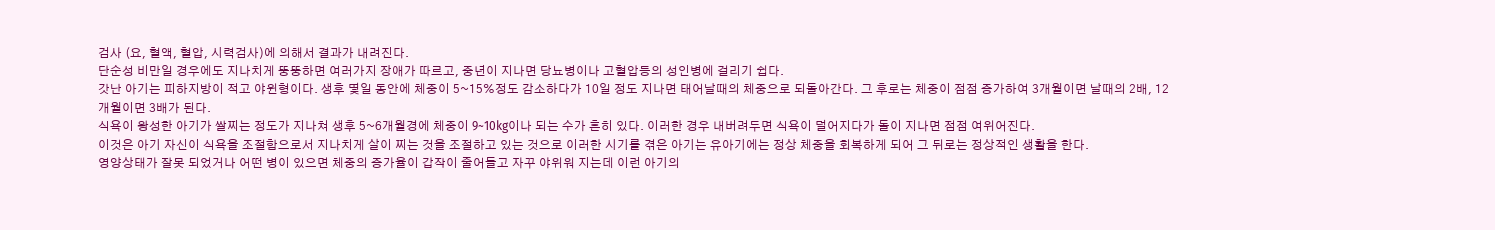검사 (요, 혈액, 혈압, 시력검사)에 의해서 결과가 내려진다.
단순성 비만일 경우에도 지나치게 뚱뚱하면 여러가지 장애가 따르고, 중년이 지나면 당뇨병이나 고혈압등의 성인병에 걸리기 쉽다.
갓난 아기는 피하지방이 적고 야윈형이다. 생후 몇일 동안에 체중이 5~15%정도 감소하다가 10일 정도 지나면 태어날때의 체중으로 되돌아간다. 그 후로는 체중이 점점 증가하여 3개월이면 날때의 2배, 12개월이면 3배가 된다.
식욕이 왕성한 아기가 쌀찌는 정도가 지나쳐 생후 5~6개월경에 체중이 9~10kg이나 되는 수가 흔히 있다. 이러한 경우 내버려두면 식욕이 덜어지다가 돌이 지나면 점점 여위어진다.
이것은 아기 자신이 식욕을 조절함으로서 지나치게 살이 찌는 것을 조절하고 있는 것으로 이러한 시기를 겪은 아기는 유아기에는 정상 체중을 회복하게 되어 그 뒤로는 정상적인 생활을 한다.
영양상태가 잘못 되었거나 어떤 병이 있으면 체중의 증가율이 갑작이 줄어들고 자꾸 야위워 지는데 이런 아기의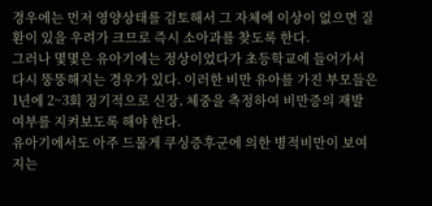경우에는 먼저 영양상태를 검토해서 그 자체에 이상이 없으면 질환이 있을 우려가 크므로 즉시 소아과를 찾도록 한다.
그러나 몇몇은 유아기에는 정상이었다가 초등학교에 들어가서 다시 뚱뚱해지는 경우가 있다. 이러한 비만 유아를 가진 부모들은 1년에 2~3회 정기적으로 신장, 체중을 측정하여 비만증의 재발 여부를 지켜보도록 해야 한다.
유아기에서도 아주 드물게 쿠싱증후군에 의한 병적비만이 보여지는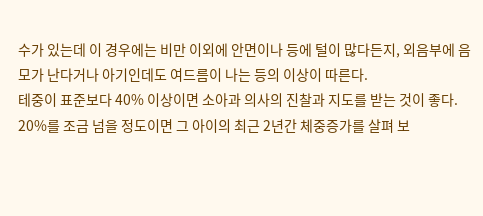수가 있는데 이 경우에는 비만 이외에 안면이나 등에 털이 많다든지, 외음부에 음모가 난다거나 아기인데도 여드름이 나는 등의 이상이 따른다.
테중이 표준보다 40% 이상이면 소아과 의사의 진찰과 지도를 받는 것이 좋다. 20%를 조금 넘을 정도이면 그 아이의 최근 2년간 체중증가를 살펴 보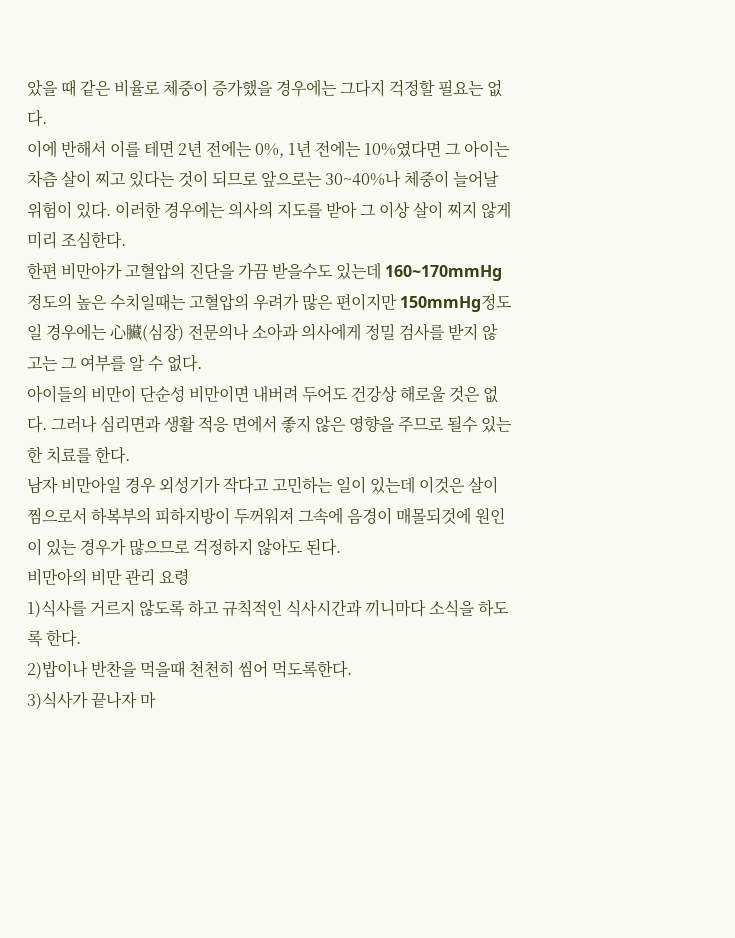았을 때 같은 비율로 체중이 증가했을 경우에는 그다지 걱정할 필요는 없다.
이에 반해서 이를 테면 2년 전에는 0%, 1년 전에는 10%였다면 그 아이는 차츰 살이 찌고 있다는 것이 되므로 앞으로는 30~40%나 체중이 늘어날 위험이 있다. 이러한 경우에는 의사의 지도를 받아 그 이상 살이 찌지 않게 미리 조심한다.
한편 비만아가 고혈압의 진단을 가끔 받을수도 있는데 160~170mmHg정도의 높은 수치일때는 고혈압의 우려가 많은 편이지만 150mmHg정도일 경우에는 心臟(심장) 전문의나 소아과 의사에게 정밀 검사를 받지 않고는 그 여부를 알 수 없다.
아이들의 비만이 단순성 비만이면 내버려 두어도 건강상 해로울 것은 없다. 그러나 심리면과 생활 적응 면에서 좋지 않은 영향을 주므로 될수 있는 한 치료를 한다.
남자 비만아일 경우 외성기가 작다고 고민하는 일이 있는데 이것은 살이 찜으로서 하복부의 피하지방이 두꺼워져 그속에 음경이 매몰되것에 원인이 있는 경우가 많으므로 걱정하지 않아도 된다.
비만아의 비만 관리 요령
1)식사를 거르지 않도록 하고 규칙적인 식사시간과 끼니마다 소식을 하도록 한다.
2)밥이나 반찬을 먹을때 천천히 씸어 먹도록한다.
3)식사가 끝나자 마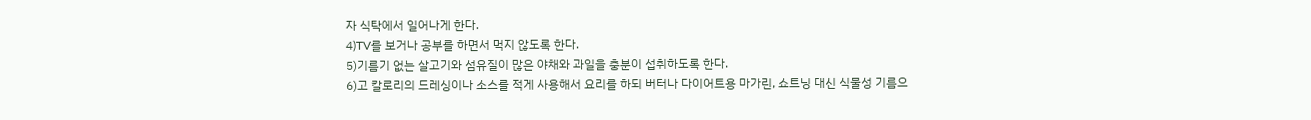자 식탁에서 일어나게 한다.
4)TV를 보거나 공부를 하면서 먹지 않도록 한다.
5)기름기 없는 살고기와 섬유질이 많은 야채와 과일을 충분이 섭취하도록 한다.
6)고 칼로리의 드레싱이나 소스를 적게 사용해서 요리를 하되 버터나 다이어트용 마가린, 쇼트닝 대신 식물성 기름으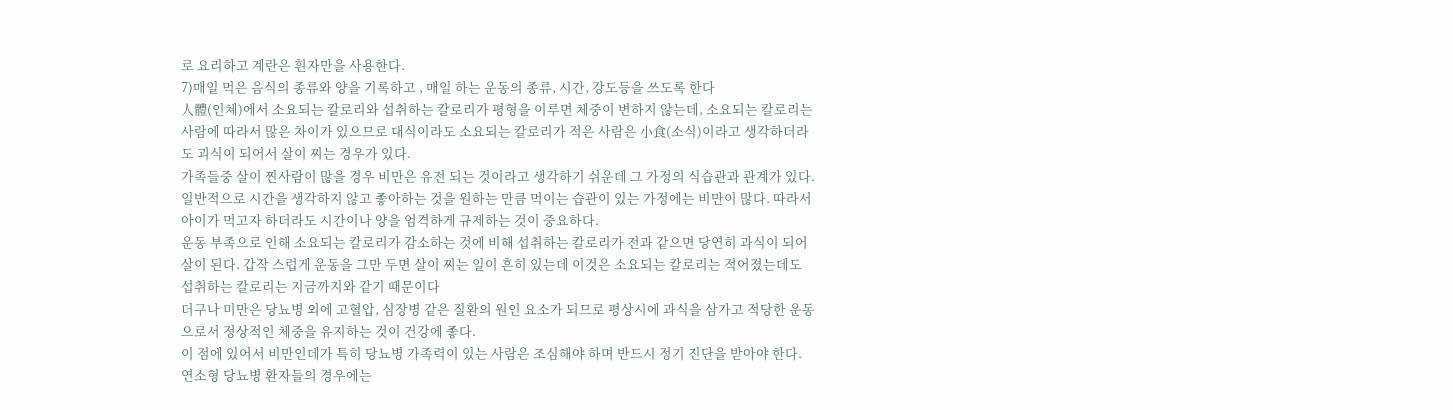로 요리하고 계란은 흰자만을 사용한다.
7)매일 먹은 음식의 종류와 양을 기록하고 , 매일 하는 운동의 종류, 시간, 강도등을 쓰도록 한다
人體(인쳬)에서 소요되는 칼로리와 섭취하는 칼로리가 평형을 이루면 체중이 변하지 않는데, 소요되는 칼로리는 사람에 따라서 많은 차이가 있으므로 대식이라도 소요되는 칼로리가 적은 사람은 小食(소식)이라고 생각하더라도 괴식이 되어서 살이 찌는 경우가 있다.
가족들중 살이 찐사람이 많을 경우 비만은 유전 되는 것이라고 생각하기 쉬운데 그 가정의 식습관과 관계가 있다.
일반적으로 시간을 생각하지 않고 좋아하는 것을 원하는 만큼 먹이는 습관이 있는 가정에는 비만이 많다. 따라서 아이가 먹고자 하더라도 시간이나 양을 엄격하게 규제하는 것이 중요하다.
운동 부족으로 인해 소요되는 칼로리가 감소하는 것에 비해 섭취하는 칼로리가 전과 같으면 당연히 과식이 되어 살이 된다. 갑작 스럽게 운동을 그만 두면 살이 찌는 일이 흔히 있는데 이것은 소요되는 칼로리는 적어졌는데도 섭취하는 칼로리는 지금까지와 같기 때문이다
더구나 미만은 당뇨병 외에 고혈압, 심장병 같은 질환의 원인 요소가 되므로 평상시에 과식을 삼가고 적당한 운동으로서 정상적인 체중을 유지하는 것이 건강에 좋다.
이 점에 있어서 비만인데가 특히 당뇨병 가족력이 있는 사람은 조심해야 하며 반드시 정기 진단을 받아야 한다.
연소형 당뇨병 환자들의 경우에는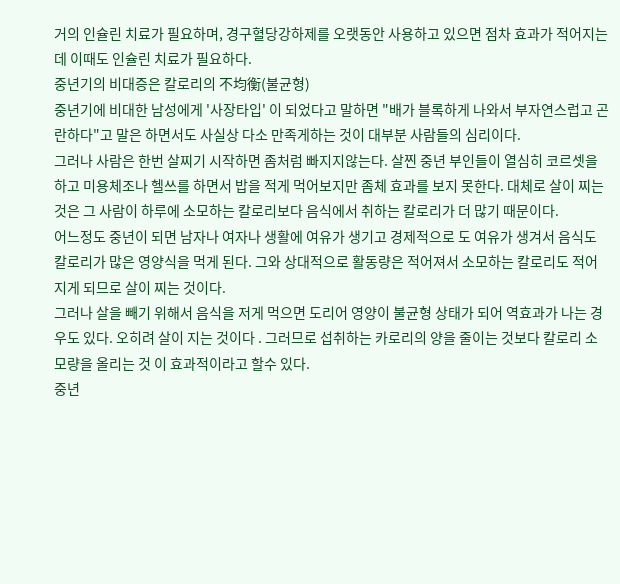거의 인슐린 치료가 필요하며, 경구혈당강하제를 오랫동안 사용하고 있으면 점차 효과가 적어지는데 이때도 인슐린 치료가 필요하다.
중년기의 비대증은 칼로리의 不均衡(불균형)
중년기에 비대한 남성에게 '사장타입' 이 되었다고 말하면 "배가 블록하게 나와서 부자연스럽고 곤란하다"고 말은 하면서도 사실상 다소 만족게하는 것이 대부분 사람들의 심리이다.
그러나 사람은 한번 살찌기 시작하면 좀처럼 빠지지않는다. 살찐 중년 부인들이 열심히 코르셋을 하고 미용체조나 헬쓰를 하면서 밥을 적게 먹어보지만 좀체 효과를 보지 못한다. 대체로 살이 찌는 것은 그 사람이 하루에 소모하는 칼로리보다 음식에서 취하는 칼로리가 더 많기 때문이다.
어느정도 중년이 되면 남자나 여자나 생활에 여유가 생기고 경제적으로 도 여유가 생겨서 음식도 칼로리가 많은 영양식을 먹게 된다. 그와 상대적으로 활동량은 적어져서 소모하는 칼로리도 적어지게 되므로 살이 찌는 것이다.
그러나 살을 빼기 위해서 음식을 저게 먹으면 도리어 영양이 불균형 상태가 되어 역효과가 나는 경우도 있다. 오히려 살이 지는 것이다 . 그러므로 섭취하는 카로리의 양을 줄이는 것보다 칼로리 소모량을 올리는 것 이 효과적이라고 할수 있다.
중년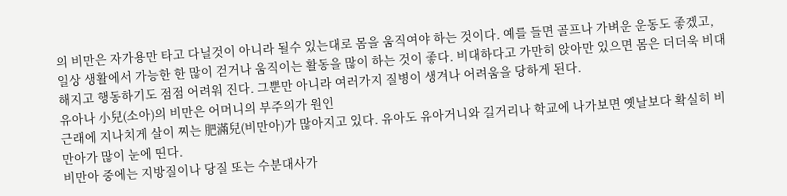의 비만은 자가용만 타고 다닐것이 아니라 될수 있는대로 몸을 움직여야 하는 것이다. 예를 들면 골프나 가벼운 운동도 좋겠고, 일상 생활에서 가능한 한 많이 걷거나 움직이는 활동을 많이 하는 것이 좋다. 비대하다고 가만히 앉아만 있으면 몸은 더더욱 비대해지고 행동하기도 점점 어려워 진다. 그뿐만 아니라 여러가지 질병이 생겨나 어려움을 당하게 된다.
유아나 小兒(소아)의 비만은 어머니의 부주의가 원인
근래에 지나치게 살이 찌는 肥滿兒(비만아)가 많아지고 있다. 유아도 유아거니와 길거리나 학교에 나가보면 옛날보다 확실히 비만아가 많이 눈에 띤다.
비만아 중에는 지방질이나 당질 또는 수분대사가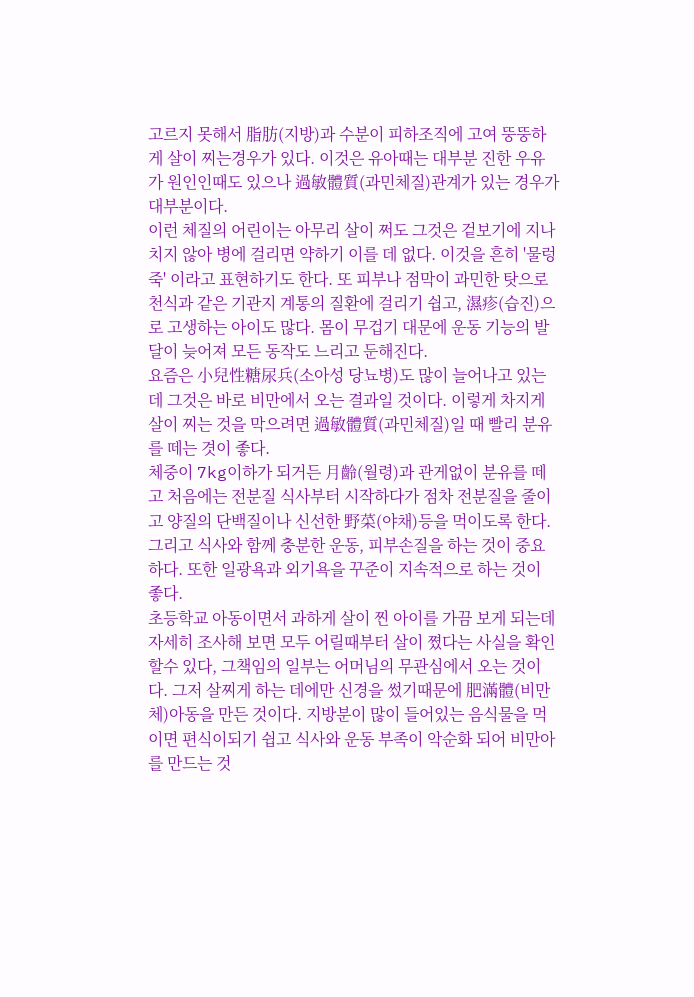고르지 못해서 脂肪(지방)과 수분이 피하조직에 고여 뚱뚱하게 살이 찌는경우가 있다. 이것은 유아때는 대부분 진한 우유가 원인인때도 있으나 過敏體質(과민체질)관계가 있는 경우가 대부분이다.
이런 체질의 어린이는 아무리 살이 쩌도 그것은 겉보기에 지나치지 않아 병에 걸리면 약하기 이를 데 없다. 이것을 흔히 '물렁죽' 이라고 표현하기도 한다. 또 피부나 점막이 과민한 탓으로 천식과 같은 기관지 계통의 질환에 걸리기 쉽고, 濕疹(습진)으로 고생하는 아이도 많다. 몸이 무겁기 대문에 운동 기능의 발달이 늦어져 모든 동작도 느리고 둔해진다.
요즘은 小兒性糖尿兵(소아성 당뇨병)도 많이 늘어나고 있는데 그것은 바로 비만에서 오는 결과일 것이다. 이렇게 차지게 살이 찌는 것을 막으려면 過敏體質(과민체질)일 때 빨리 분유를 떼는 겻이 좋다.
체중이 7kg이하가 되거든 月齡(월령)과 관게없이 분유를 떼고 처음에는 전분질 식사부터 시작하다가 점차 전분질을 줄이고 양질의 단백질이나 신선한 野菜(야채)등을 먹이도록 한다. 그리고 식사와 함께 충분한 운동, 피부손질을 하는 것이 중요하다. 또한 일광욕과 외기욕을 꾸준이 지속적으로 하는 것이 좋다.
초등학교 아동이면서 과하게 살이 찐 아이를 가끔 보게 되는데 자세히 조사해 보면 모두 어릴때부터 살이 쪘다는 사실을 확인할수 있다, 그책임의 일부는 어머님의 무관심에서 오는 것이다. 그저 살찌게 하는 데에만 신경을 썼기때문에 肥滿體(비만체)아동을 만든 것이다. 지방분이 많이 들어있는 음식물을 먹이면 편식이되기 쉽고 식사와 운동 부족이 악순화 되어 비만아를 만드는 것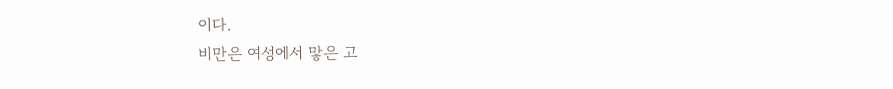이다.
비만은 여성에서 맣은 고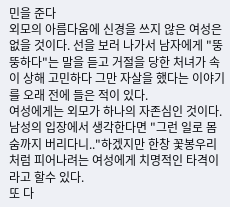민을 준다
외모의 아름다움에 신경을 쓰지 않은 여성은 없을 것이다. 선을 보러 나가서 남자에게 "뚱뚱하다"는 말을 듣고 거절을 당한 처녀가 속이 상해 고민하다 그만 자살을 했다는 이야기를 오래 전에 들은 적이 있다.
여성에게는 외모가 하나의 자존심인 것이다. 남성의 입장에서 생각한다면 "그런 일로 몸숨까지 버리다니.."하겠지만 한창 꽃봉우리처럼 피어나려는 여성에게 치명적인 타격이라고 할수 있다.
또 다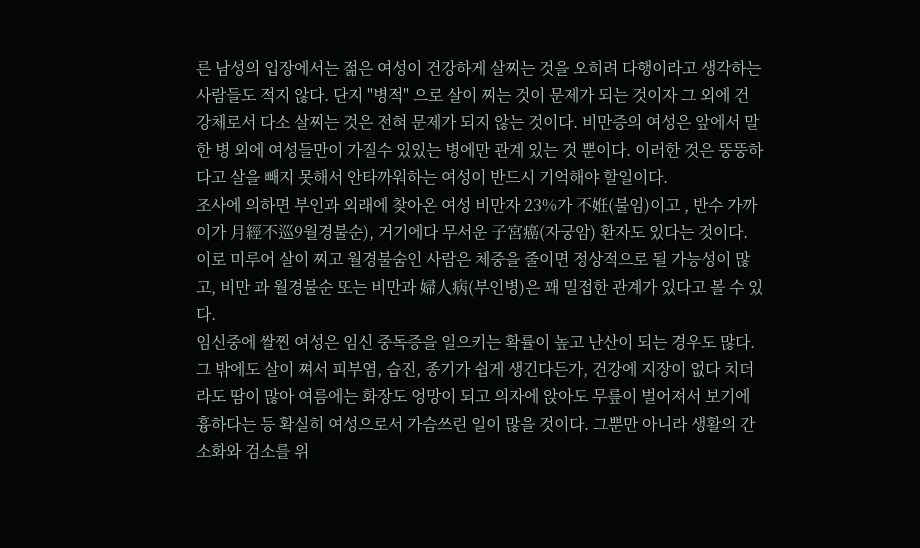른 남성의 입장에서는 젊은 여성이 건강하게 살찌는 것을 오히려 다행이라고 생각하는 사람들도 적지 않다. 단지 "병적" 으로 살이 찌는 것이 문제가 되는 것이자 그 외에 건강체로서 다소 살찌는 것은 전혀 문제가 되지 않는 것이다. 비만증의 여성은 앞에서 말한 병 외에 여성들만이 가질수 있있는 병에만 관계 있는 것 뿐이다. 이러한 것은 뚱뚱하다고 살을 빼지 못해서 안타까워하는 여성이 반드시 기억해야 할일이다.
조사에 의하면 부인과 외래에 찾아온 여성 비만자 23%가 不姙(불임)이고 , 반수 가까이가 月經不巡9월경불순), 거기에다 무서운 子宮癌(자궁암) 환자도 있다는 것이다.
이로 미루어 살이 찌고 월경불숨인 사람은 체중을 줄이면 정상적으로 될 가능성이 많고, 비만 과 월경불순 또는 비만과 婦人病(부인병)은 꽤 밀접한 관계가 있다고 볼 수 있다.
임신중에 쌀찐 여성은 임신 중독증을 일으키는 확률이 높고 난산이 되는 경우도 많다. 그 밖에도 살이 쪄서 피부염, 습진, 종기가 쉽게 생긴다든가, 건강에 지장이 없다 치더라도 땀이 많아 여름에는 화장도 엉망이 되고 의자에 앉아도 무릎이 벌어져서 보기에 흉하다는 등 확실히 여성으로서 가슴쓰린 일이 많을 것이다. 그뿐만 아니라 생활의 간소화와 검소를 위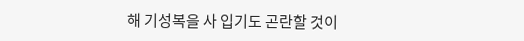해 기성복을 사 입기도 곤란할 것이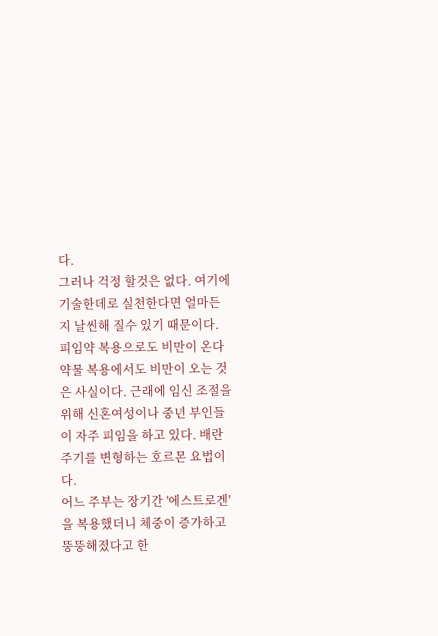다.
그러나 걱정 할것은 없다. 여기에 기술한데로 실천한다면 얼마든지 날씬해 질수 있기 때문이다.
피임약 복용으로도 비만이 온다
약물 복용에서도 비만이 오는 것은 사실이다. 근래에 임신 조절을 위해 신혼여성이나 중년 부인들이 자주 피임을 하고 있다. 배란 주기를 변형하는 호르몬 요법이다.
어느 주부는 장기간 '에스트로겐'을 복용했더니 체중이 증가하고 뚱뚱해졌다고 한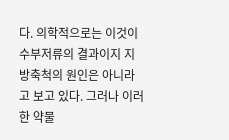다. 의학적으로는 이것이 수부저류의 결과이지 지방축척의 원인은 아니라고 보고 있다. 그러나 이러한 약물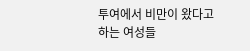투여에서 비만이 왔다고 하는 여성들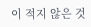이 적지 않은 것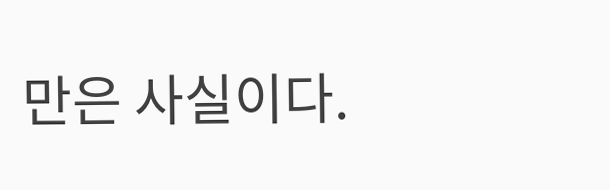만은 사실이다.